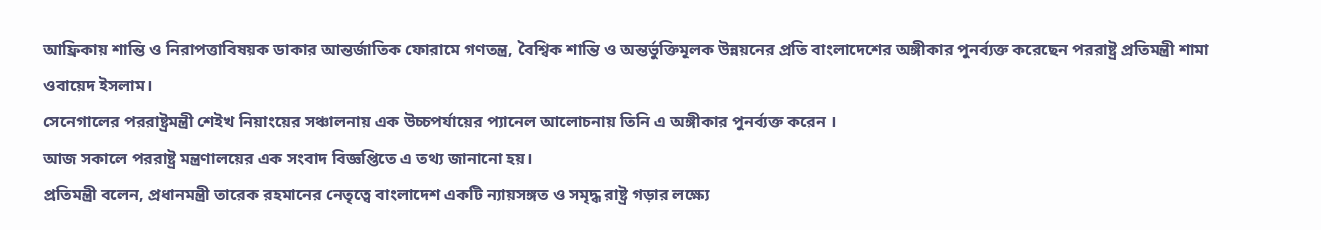আফ্রিকায় শান্তি ও নিরাপত্তাবিষয়ক ডাকার আন্তর্জাতিক ফোরামে গণতন্ত্র, বৈশ্বিক শান্তি ও অন্তর্ভুক্তিমূলক উন্নয়নের প্রতি বাংলাদেশের অঙ্গীকার পুনর্ব্যক্ত করেছেন পররাষ্ট্র প্রতিমন্ত্রী শামা ওবায়েদ ইসলাম।
সেনেগালের পররাষ্ট্রমন্ত্রী শেইখ নিয়াংয়ের সঞ্চালনায় এক উচ্চপর্যায়ের প্যানেল আলোচনায় তিনি এ অঙ্গীকার পুনর্ব্যক্ত করেন ।
আজ সকালে পররাষ্ট্র মন্ত্রণালয়ের এক সংবাদ বিজ্ঞপ্তিতে এ তথ্য জানানো হয়।
প্রতিমন্ত্রী বলেন, প্রধানমন্ত্রী তারেক রহমানের নেতৃত্বে বাংলাদেশ একটি ন্যায়সঙ্গত ও সমৃদ্ধ রাষ্ট্র গড়ার লক্ষ্যে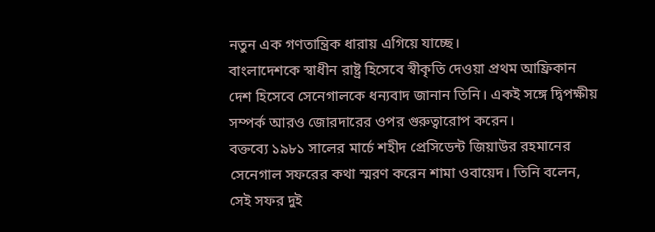নতুন এক গণতান্ত্রিক ধারায় এগিয়ে যাচ্ছে।
বাংলাদেশকে স্বাধীন রাষ্ট্র হিসেবে স্বীকৃতি দেওয়া প্রথম আফ্রিকান দেশ হিসেবে সেনেগালকে ধন্যবাদ জানান তিনি। একই সঙ্গে দ্বিপক্ষীয় সম্পর্ক আরও জোরদারের ওপর গুরুত্বারোপ করেন।
বক্তব্যে ১৯৮১ সালের মার্চে শহীদ প্রেসিডেন্ট জিয়াউর রহমানের সেনেগাল সফরের কথা স্মরণ করেন শামা ওবায়েদ। তিনি বলেন, সেই সফর দুই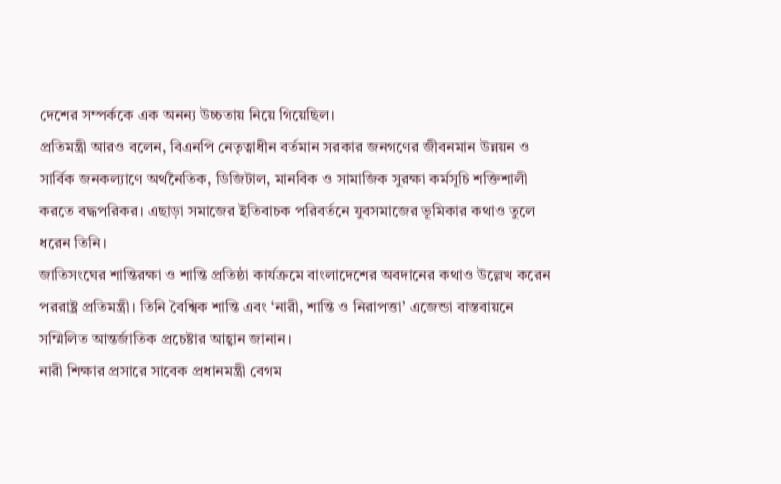দেশের সম্পর্ককে এক অনন্য উচ্চতায় নিয়ে গিয়েছিল।
প্রতিমন্ত্রী আরও বলেন, বিএনপি নেতৃত্বাধীন বর্তমান সরকার জনগণের জীবনমান উন্নয়ন ও সার্বিক জনকল্যাণে অর্থনৈতিক, ডিজিটাল, মানবিক ও সামাজিক সুরক্ষা কর্মসূচি শক্তিশালী করতে বদ্ধপরিকর। এছাড়া সমাজের ইতিবাচক পরিবর্তনে যুবসমাজের ভূমিকার কথাও তুলে ধরেন তিনি।
জাতিসংঘের শান্তিরক্ষা ও শান্তি প্রতিষ্ঠা কার্যক্রমে বাংলাদেশের অবদানের কথাও উল্লেখ করেন পররাষ্ট্র প্রতিমন্ত্রী। তিনি বৈশ্বিক শান্তি এবং ‘নারী, শান্তি ও নিরাপত্তা’ এজেন্ডা বাস্তবায়নে সম্মিলিত আন্তর্জাতিক প্রচেষ্টার আহ্বান জানান।
নারী শিক্ষার প্রসারে সাবেক প্রধানমন্ত্রী বেগম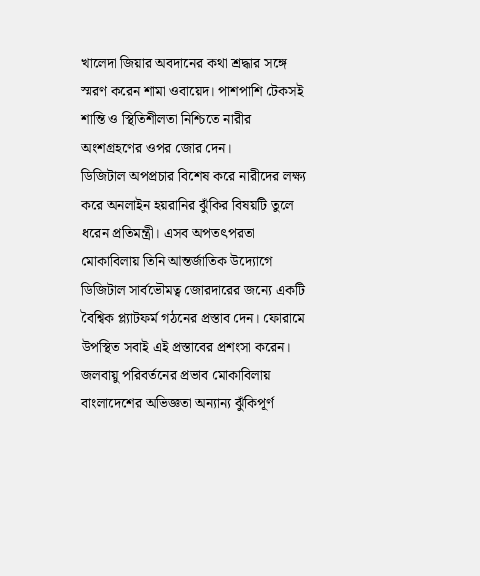খালেদা জিয়ার অবদানের কথা শ্রদ্ধার সঙ্গে স্মরণ করেন শামা ওবায়েদ। পাশপাশি টেকসই শান্তি ও স্থিতিশীলতা নিশ্চিতে নারীর অংশগ্রহণের ওপর জোর দেন।
ডিজিটাল অপপ্রচার বিশেষ করে নারীদের লক্ষ্য করে অনলাইন হয়রানির ঝুঁকির বিষয়টি তুলে ধরেন প্রতিমন্ত্রী। এসব অপতৎপরতা মোকাবিলায় তিনি আন্তর্জাতিক উদ্যোগে ডিজিটাল সার্বভৌমত্ব জোরদারের জন্যে একটি বৈশ্বিক প্ল্যাটফর্ম গঠনের প্রস্তাব দেন। ফোরামে উপস্থিত সবাই এই প্রস্তাবের প্রশংসা করেন।
জলবায়ু পরিবর্তনের প্রভাব মোকাবিলায় বাংলাদেশের অভিজ্ঞতা অন্যান্য ঝুঁকিপূর্ণ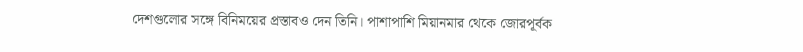দেশগুলোর সঙ্গে বিনিময়ের প্রস্তাবও দেন তিনি। পাশাপাশি মিয়ানমার থেকে জোরপূর্বক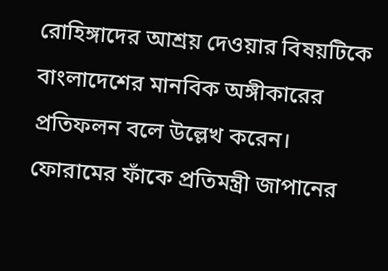রোহিঙ্গাদের আশ্রয় দেওয়ার বিষয়টিকে বাংলাদেশের মানবিক অঙ্গীকারের প্রতিফলন বলে উল্লেখ করেন।
ফোরামের ফাঁকে প্রতিমন্ত্রী জাপানের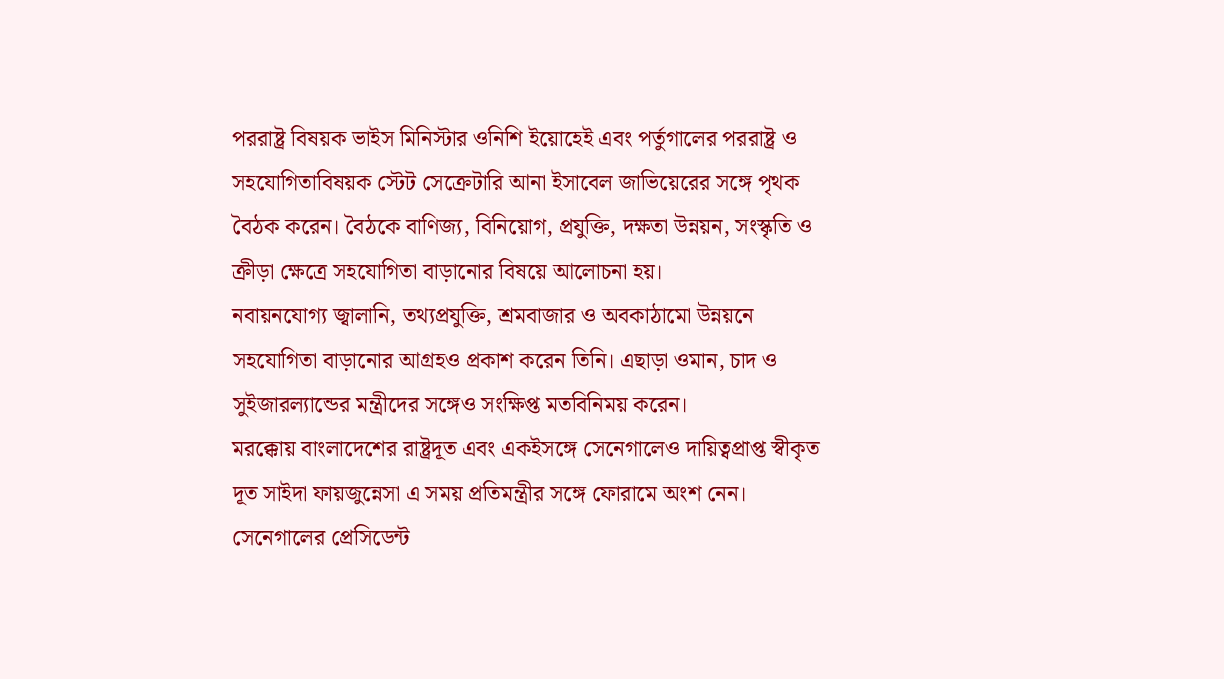পররাষ্ট্র বিষয়ক ভাইস মিনিস্টার ওনিশি ইয়োহেই এবং পর্তুগালের পররাষ্ট্র ও সহযোগিতাবিষয়ক স্টেট সেক্রেটারি আনা ইসাবেল জাভিয়েরের সঙ্গে পৃথক বৈঠক করেন। বৈঠকে বাণিজ্য, বিনিয়োগ, প্রযুক্তি, দক্ষতা উন্নয়ন, সংস্কৃতি ও ক্রীড়া ক্ষেত্রে সহযোগিতা বাড়ানোর বিষয়ে আলোচনা হয়।
নবায়নযোগ্য জ্বালানি, তথ্যপ্রযুক্তি, শ্রমবাজার ও অবকাঠামো উন্নয়নে সহযোগিতা বাড়ানোর আগ্রহও প্রকাশ করেন তিনি। এছাড়া ওমান, চাদ ও সুইজারল্যান্ডের মন্ত্রীদের সঙ্গেও সংক্ষিপ্ত মতবিনিময় করেন।
মরক্কোয় বাংলাদেশের রাষ্ট্রদূত এবং একইসঙ্গে সেনেগালেও দায়িত্বপ্রাপ্ত স্বীকৃত দূত সাইদা ফায়জুন্নেসা এ সময় প্রতিমন্ত্রীর সঙ্গে ফোরামে অংশ নেন।
সেনেগালের প্রেসিডেন্ট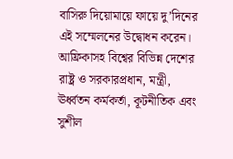বাসিরু দিয়োমায়ে ফায়ে দু’দিনের এই সম্মেলনের উদ্বোধন করেন।
আফ্রিকাসহ বিশ্বের বিভিন্ন দেশের রাষ্ট্র ও সরকারপ্রধান, মন্ত্রী, ঊর্ধ্বতন কর্মকর্তা, কূটনীতিক এবং সুশীল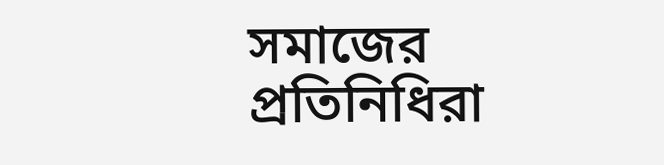সমাজের প্রতিনিধিরা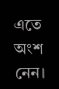এতে অংশ নেন।